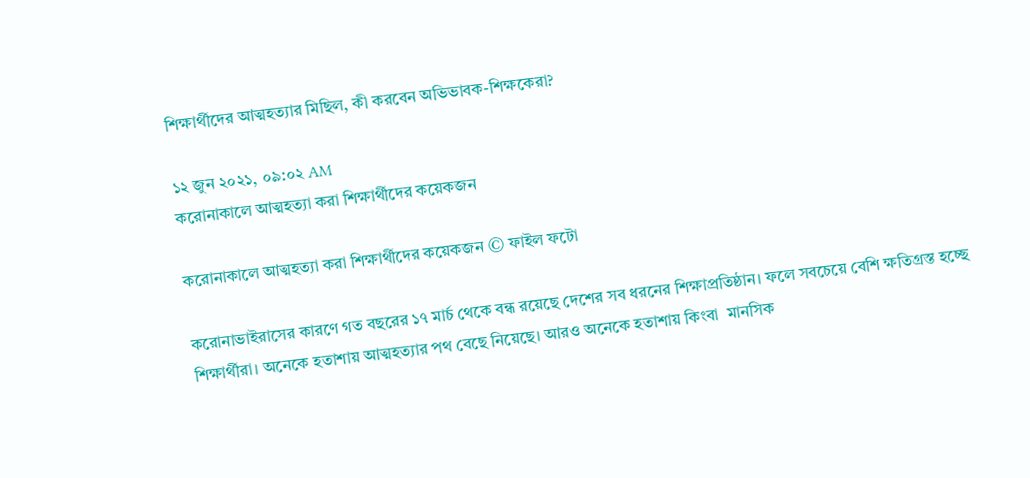শিক্ষার্থীদের আত্মহত্যার মিছিল, কী করবেন অভিভাবক-শিক্ষকেরা?

১২ জুন ২০২১, ০৯:০২ AM
করোনাকালে আত্মহত্যা করা শিক্ষার্থীদের কয়েকজন

করোনাকালে আত্মহত্যা করা শিক্ষার্থীদের কয়েকজন © ফাইল ফটো

করোনাভাইরাসের কারণে গত বছরের ১৭ মার্চ থেকে বন্ধ রয়েছে দেশের সব ধরনের শিক্ষাপ্রতিষ্ঠান। ফলে সবচেয়ে বেশি ক্ষতিগ্রস্ত হচ্ছে শিক্ষার্থীরা। অনেকে হতাশায় আত্মহত্যার পথ বেছে নিয়েছে। আরও অনেকে হতাশায় কিংবা  মানসিক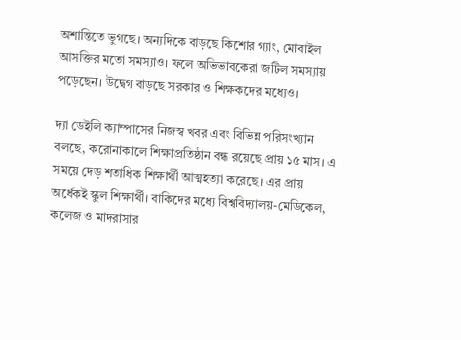অশান্তিতে ভুগছে। অন্যদিকে বাড়ছে কিশোর গ্যাং, মোবাইল আসক্তির মতো সমস্যাও। ফলে অভিভাবকেরা জটিল সমস্যায় পড়েছেন। উদ্বেগ বাড়ছে সরকার ও শিক্ষকদের মধ্যেও।

দ্যা ডেইলি ক্যাম্পাসের নিজস্ব খবর এবং বিভিন্ন পরিসংখ্যান বলছে, করোনাকালে শিক্ষাপ্রতিষ্ঠান বন্ধ রয়েছে প্রায় ১৫ মাস। এ সময়ে দেড় শতাধিক শিক্ষার্থী আত্মহত্যা করেছে। এর প্রায় অর্ধেকই স্কুল শিক্ষার্থী। বাকিদের মধ্যে বিশ্ববিদ্যালয়-মেডিকেল, কলেজ ও মাদরাসার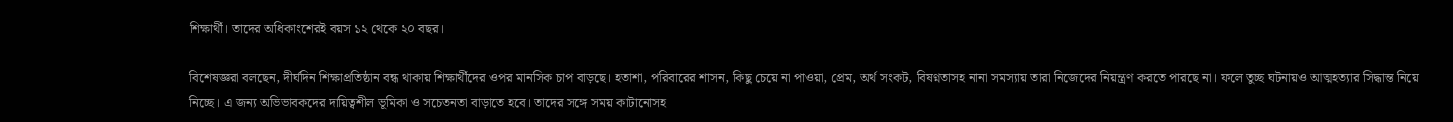শিক্ষার্থী। তাদের অধিকাংশেরই বয়স ১২ থেকে ২০ বছর।

বিশেষজ্ঞরা বলছেন, দীর্ঘদিন শিক্ষাপ্রতিষ্ঠান বন্ধ থাকায় শিক্ষার্থীদের ওপর মানসিক চাপ বাড়ছে। হতাশা, পরিবারের শাসন, কিছু চেয়ে না পাওয়া, প্রেম, অর্থ সংকট, বিষণ্নতাসহ নানা সমস্যায় তারা নিজেদের নিয়ন্ত্রণ করতে পারছে না। ফলে তুচ্ছ ঘটনায়ও আত্মহত্যার সিদ্ধান্ত নিয়ে নিচ্ছে। এ জন্য অভিভাবকদের দায়িত্বশীল ভূমিকা ও সচেতনতা বাড়াতে হবে। তাদের সঙ্গে সময় কাটানোসহ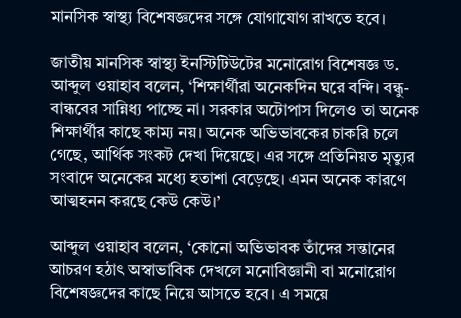মানসিক স্বাস্থ্য বিশেষজ্ঞদের সঙ্গে যোগাযোগ রাখতে হবে।

জাতীয় মানসিক স্বাস্থ্য ইনস্টিটিউটের মনোরোগ বিশেষজ্ঞ ড. আব্দুল ওয়াহাব বলেন, ‘শিক্ষার্থীরা অনেকদিন ঘরে বন্দি। বন্ধু-বান্ধবের সান্নিধ্য পাচ্ছে না। সরকার অটোপাস দিলেও তা অনেক শিক্ষার্থীর কাছে কাম্য নয়। অনেক অভিভাবকের চাকরি চলে গেছে, আর্থিক সংকট দেখা দিয়েছে। এর সঙ্গে প্রতিনিয়ত মৃত্যুর সংবাদে অনেকের মধ্যে হতাশা বেড়েছে। এমন অনেক কারণে আত্মহনন করছে কেউ কেউ।’

আব্দুল ওয়াহাব বলেন, ‘কোনো অভিভাবক তাঁদের সন্তানের আচরণ হঠাৎ অস্বাভাবিক দেখলে মনোবিজ্ঞানী বা মনোরোগ বিশেষজ্ঞদের কাছে নিয়ে আসতে হবে। এ সময়ে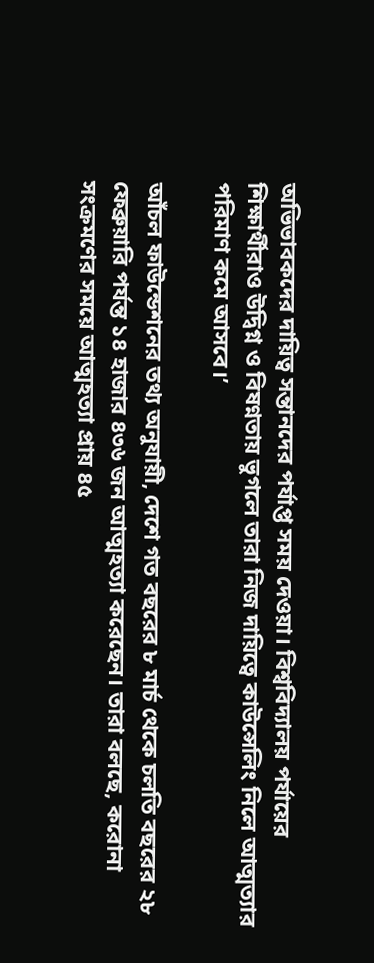অভিভাবকদের দায়িত্ব সন্তানদের পর্যাপ্ত সময় দেওয়া। বিশ্ববিদ্যালয় পর্যায়ের শিক্ষার্থীরাও উদ্বিগ্ন ও বিষণ্নতায় ভুগলে তারা নিজ দায়িত্বে কাউন্সেলিং নিলে আত্মত্যার পরিমাণ কমে আসবে।’

আঁচল ফাউন্ডেশনের তথ্য অনুযায়ী, দেশে গত বছরের ৮ মার্চ থেকে চলতি বছরের ২৮ ফেব্রুয়ারি পর্যন্ত ১৪ হাজার ৪৩৬ জন আত্মহত্যা করেছেন। তারা বলছে, করোনা সংক্রমণের সময়ে আত্মহত্যা প্রায় ৪৫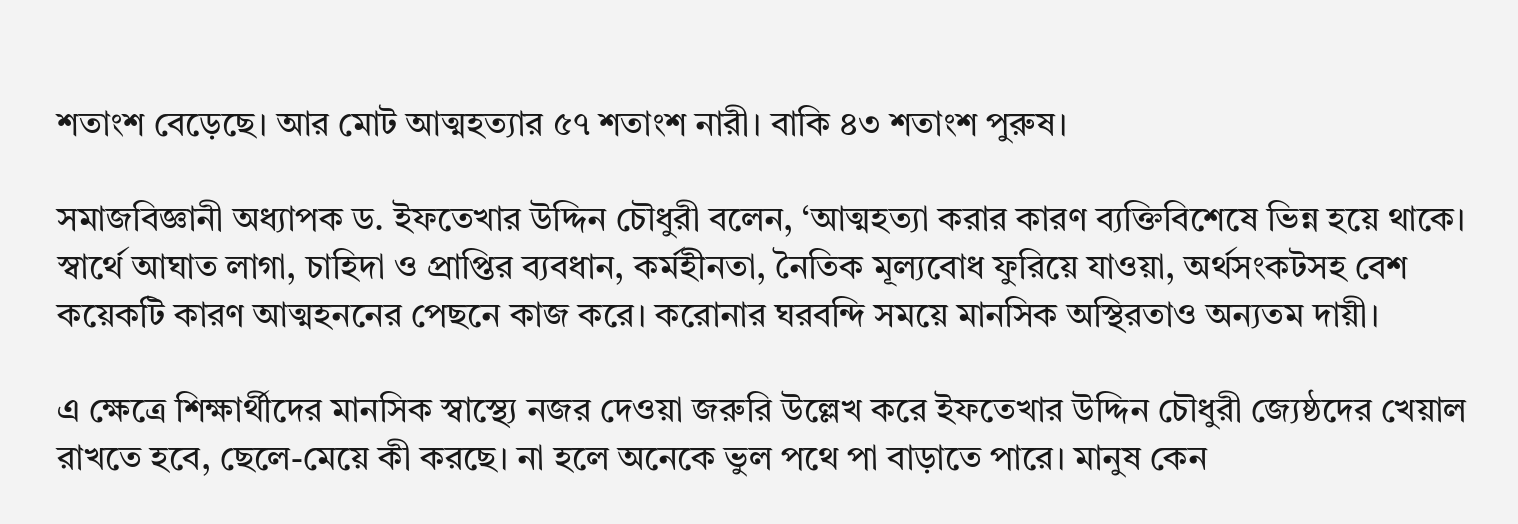শতাংশ বেড়েছে। আর মোট আত্মহত্যার ৫৭ শতাংশ নারী। বাকি ৪৩ শতাংশ পুরুষ।

সমাজবিজ্ঞানী অধ্যাপক ড. ইফতেখার উদ্দিন চৌধুরী বলেন, ‘আত্মহত্যা করার কারণ ব্যক্তিবিশেষে ভিন্ন হয়ে থাকে। স্বার্থে আঘাত লাগা, চাহিদা ও প্রাপ্তির ব্যবধান, কর্মহীনতা, নৈতিক মূল্যবোধ ফুরিয়ে যাওয়া, অর্থসংকটসহ বেশ কয়েকটি কারণ আত্মহননের পেছনে কাজ করে। করোনার ঘরবন্দি সময়ে মানসিক অস্থিরতাও অন্যতম দায়ী।

এ ক্ষেত্রে শিক্ষার্থীদের মানসিক স্বাস্থ্যে নজর দেওয়া জরুরি উল্লেখ করে ইফতেখার উদ্দিন চৌধুরী জ্যেষ্ঠদের খেয়াল রাখতে হবে, ছেলে-মেয়ে কী করছে। না হলে অনেকে ভুল পথে পা বাড়াতে পারে। মানুষ কেন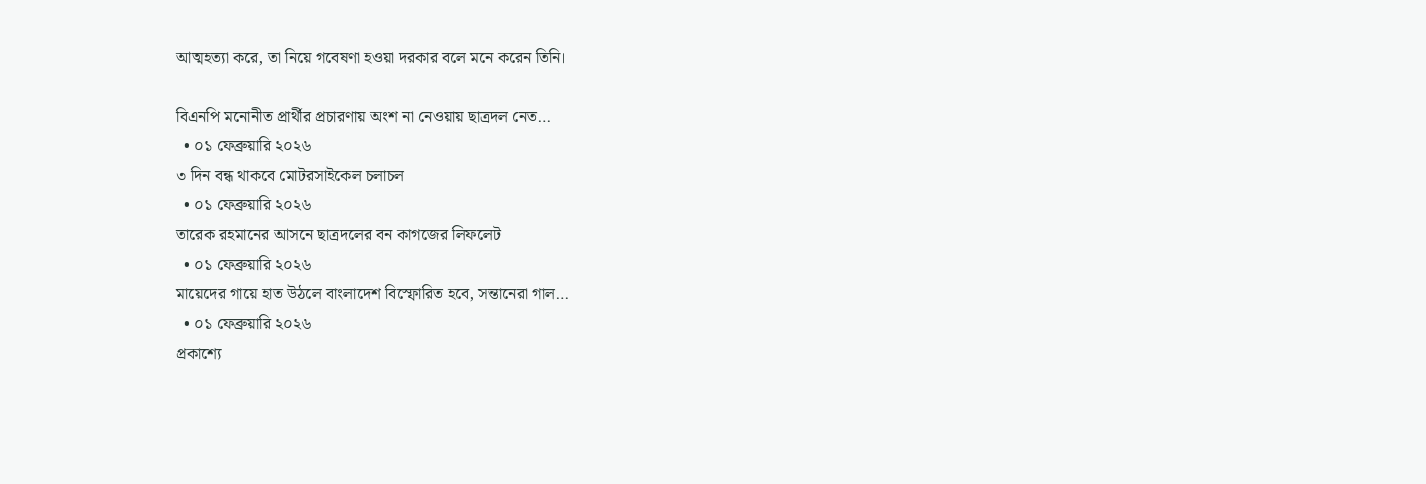আত্মহত্যা করে, তা নিয়ে গবেষণা হওয়া দরকার বলে মনে করেন তিনি।

বিএনপি মনোনীত প্রার্থীর প্রচারণায় অংশ না নেওয়ায় ছাত্রদল নেত…
  • ০১ ফেব্রুয়ারি ২০২৬
৩ দিন বন্ধ থাকবে মোটরসাইকেল চলাচল
  • ০১ ফেব্রুয়ারি ২০২৬
তারেক রহমানের আসনে ছাত্রদলের বন কাগজের লিফলেট
  • ০১ ফেব্রুয়ারি ২০২৬
মায়েদের গায়ে হাত উঠলে বাংলাদেশ বিস্ফোরিত হবে, সন্তানেরা গাল…
  • ০১ ফেব্রুয়ারি ২০২৬
প্রকাশ্যে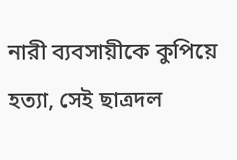নারী ব্যবসায়ীকে কুপিয়ে হত্যা, সেই ছাত্রদল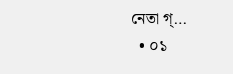নেতা গ্…
  • ০১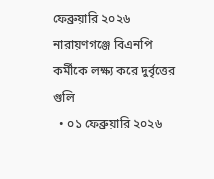ফেব্রুয়ারি ২০২৬
নারায়ণগঞ্জে বিএনপি কর্মীকে লক্ষ্য করে দুর্বৃত্তের গুলি
  • ০১ ফেব্রুয়ারি ২০২৬